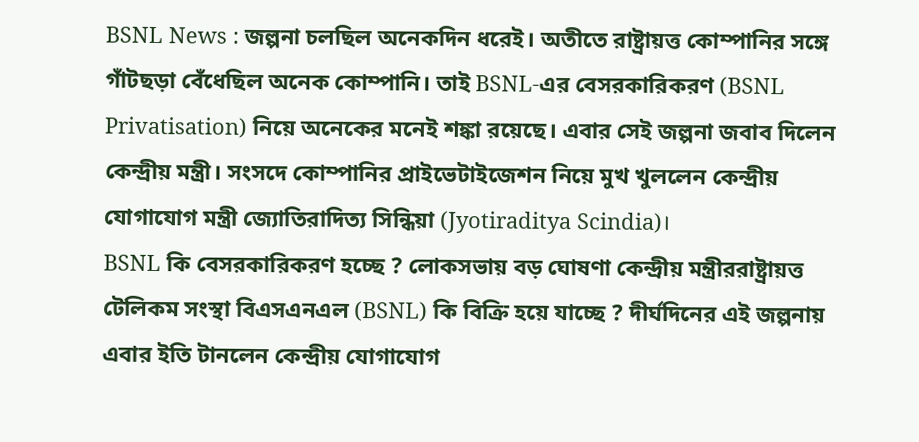BSNL News : জল্পনা চলছিল অনেকদিন ধরেই। অতীতে রাষ্ট্রায়ত্ত কোম্পানির সঙ্গে গাঁটছড়া বেঁধেছিল অনেক কোম্পানি। তাই BSNL-এর বেসরকারিকরণ (BSNL Privatisation) নিয়ে অনেকের মনেই শঙ্কা রয়েছে। এবার সেই জল্পনা জবাব দিলেন কেন্দ্রীয় মন্ত্রী। সংসদে কোম্পানির প্রাইভেটাইজেশন নিয়ে মুখ খুললেন কেন্দ্রীয় যোগাযোগ মন্ত্রী জ্যোতিরাদিত্য সিন্ধিয়া (Jyotiraditya Scindia)।
BSNL কি বেসরকারিকরণ হচ্ছে ? লোকসভায় বড় ঘোষণা কেন্দ্রীয় মন্ত্রীররাষ্ট্রায়ত্ত টেলিকম সংস্থা বিএসএনএল (BSNL) কি বিক্রি হয়ে যাচ্ছে ? দীর্ঘদিনের এই জল্পনায় এবার ইতি টানলেন কেন্দ্রীয় যোগাযোগ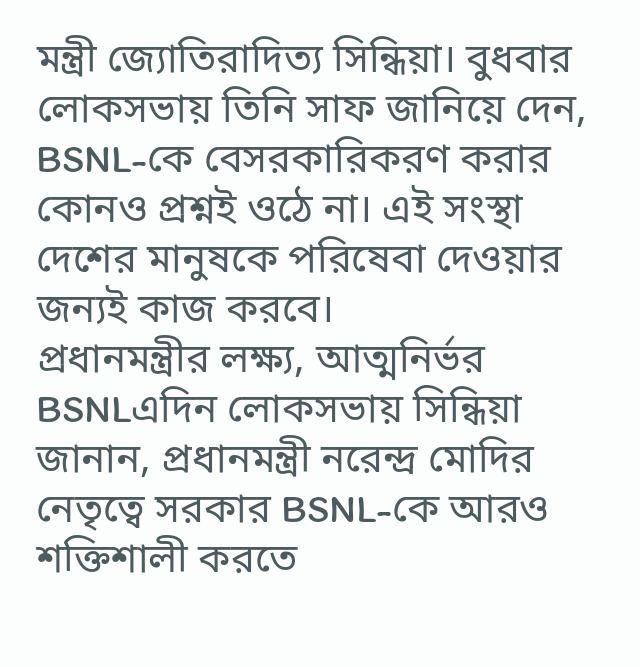মন্ত্রী জ্যোতিরাদিত্য সিন্ধিয়া। বুধবার লোকসভায় তিনি সাফ জানিয়ে দেন, BSNL-কে বেসরকারিকরণ করার কোনও প্রশ্নই ওঠে না। এই সংস্থা দেশের মানুষকে পরিষেবা দেওয়ার জন্যই কাজ করবে।
প্রধানমন্ত্রীর লক্ষ্য, আত্মনির্ভর BSNLএদিন লোকসভায় সিন্ধিয়া জানান, প্রধানমন্ত্রী নরেন্দ্র মোদির নেতৃত্বে সরকার BSNL-কে আরও শক্তিশালী করতে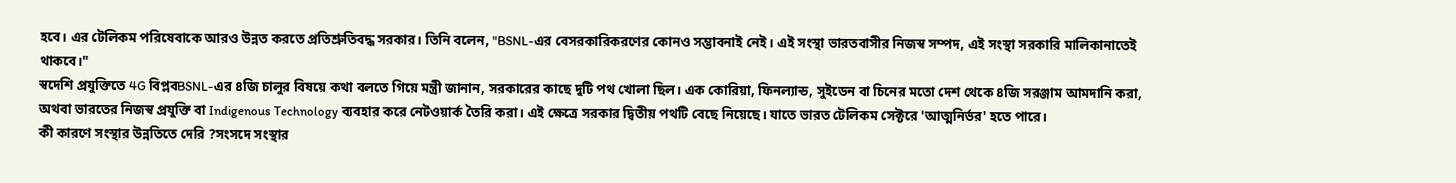হবে। এর টেলিকম পরিষেবাকে আরও উন্নত করতে প্রতিশ্রুতিবদ্ধ সরকার। তিনি বলেন, "BSNL-এর বেসরকারিকরণের কোনও সম্ভাবনাই নেই। এই সংস্থা ভারতবাসীর নিজস্ব সম্পদ, এই সংস্থা সরকারি মালিকানাতেই থাকবে।"
স্বদেশি প্রযুক্তিতে 4G বিপ্লবBSNL-এর ৪জি চালুর বিষয়ে কথা বলতে গিয়ে মন্ত্রী জানান, সরকারের কাছে দুটি পথ খোলা ছিল। এক কোরিয়া, ফিনল্যান্ড, সুইডেন বা চিনের মতো দেশ থেকে ৪জি সরঞ্জাম আমদানি করা, অথবা ভারতের নিজস্ব প্রযুক্তি বা Indigenous Technology ব্যবহার করে নেটওয়ার্ক তৈরি করা। এই ক্ষেত্রে সরকার দ্বিতীয় পথটি বেছে নিয়েছে। যাতে ভারত টেলিকম সেক্টরে 'আত্মনির্ভর' হতে পারে।
কী কারণে সংস্থার উন্নতিতে দেরি ?সংসদে সংস্থার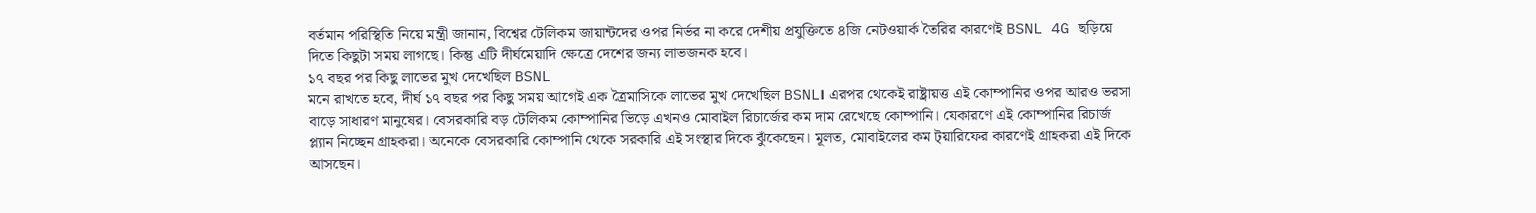বর্তমান পরিস্থিতি নিয়ে মন্ত্রী জানান, বিশ্বের টেলিকম জায়ান্টদের ওপর নির্ভর না করে দেশীয় প্রযুক্তিতে ৪জি নেটওয়ার্ক তৈরির কারণেই BSNL 4G ছড়িয়ে দিতে কিছুটা সময় লাগছে। কিন্তু এটি দীর্ঘমেয়াদি ক্ষেত্রে দেশের জন্য লাভজনক হবে।
১৭ বছর পর কিছু লাভের মুখ দেখেছিল BSNL
মনে রাখতে হবে, দীর্ঘ ১৭ বছর পর কিছু সময় আগেই এক ত্রৈমাসিকে লাভের মুখ দেখেছিল BSNL। এরপর থেকেই রাষ্ট্রায়ত্ত এই কোম্পানির ওপর আরও ভরসা বাড়ে সাধারণ মানুষের। বেসরকারি বড় টেলিকম কোম্পানির ভিড়ে এখনও মোবাইল রিচার্জের কম দাম রেখেছে কোম্পানি। যেকারণে এই কোম্পানির রিচার্জ প্ল্যান নিচ্ছেন গ্রাহকরা। অনেকে বেসরকারি কোম্পানি থেকে সরকারি এই সংস্থার দিকে ঝুঁকেছেন। মূলত, মোবাইলের কম ট্য়ারিফের কারণেই গ্রাহকরা এই দিকে আসছেন।